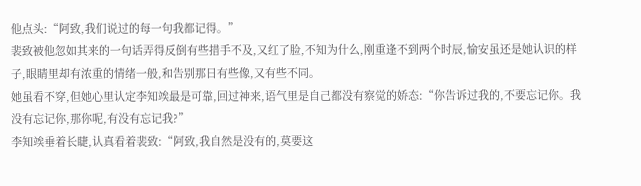他点头:“阿致,我们说过的每一句我都记得。”
裴致被他忽如其来的一句话弄得反倒有些措手不及,又红了脸,不知为什么,刚重逢不到两个时辰,愉安虽还是她认识的样子,眼睛里却有浓重的情绪一般,和告别那日有些像,又有些不同。
她虽看不穿,但她心里认定李知竢最是可靠,回过神来,语气里是自己都没有察觉的娇态:“你告诉过我的,不要忘记你。我没有忘记你,那你呢,有没有忘记我?”
李知竢垂着长睫,认真看着裴致:“阿致,我自然是没有的,莫要这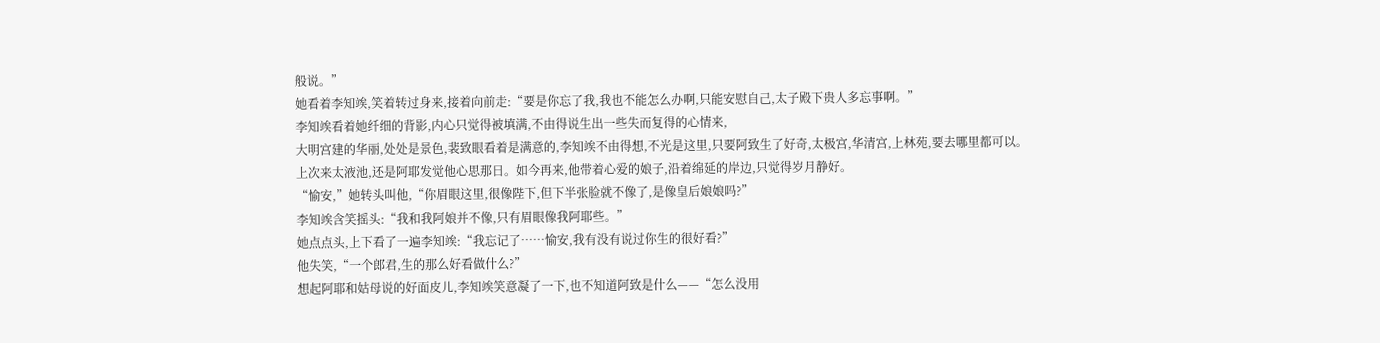般说。”
她看着李知竢,笑着转过身来,接着向前走:“要是你忘了我,我也不能怎么办啊,只能安慰自己,太子殿下贵人多忘事啊。”
李知竢看着她纤细的背影,内心只觉得被填满,不由得说生出一些失而复得的心情来,
大明宫建的华丽,处处是景色,裴致眼看着是满意的,李知竢不由得想,不光是这里,只要阿致生了好奇,太极宫,华清宫,上林苑,要去哪里都可以。
上次来太液池,还是阿耶发觉他心思那日。如今再来,他带着心爱的娘子,沿着绵延的岸边,只觉得岁月静好。
“愉安,”她转头叫他,“你眉眼这里,很像陛下,但下半张脸就不像了,是像皇后娘娘吗?”
李知竢含笑摇头:“我和我阿娘并不像,只有眉眼像我阿耶些。”
她点点头,上下看了一遍李知竢:“我忘记了……愉安,我有没有说过你生的很好看?”
他失笑,“一个郎君,生的那么好看做什么?”
想起阿耶和姑母说的好面皮儿,李知竢笑意凝了一下,也不知道阿致是什么——“怎么没用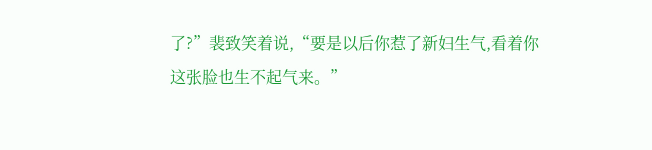了?”裴致笑着说,“要是以后你惹了新妇生气,看着你这张脸也生不起气来。”